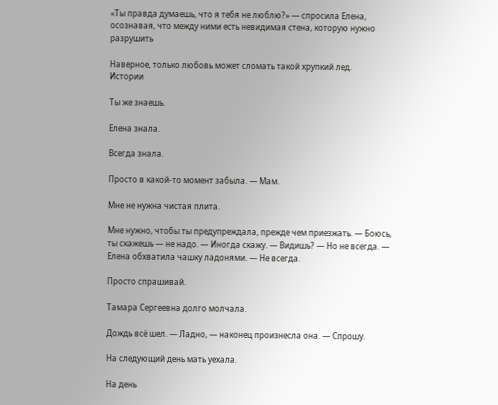«Ты правда думаешь, что я тебя не люблю?» — спросила Елена, осознавая, что между ними есть невидимая стена, которую нужно разрушить

Наверное, только любовь может сломать такой хрупкий лед.
Истории

Ты же знаешь.

Елена знала.

Всегда знала.

Просто в какой-то момент забыла. — Мам.

Мне не нужна чистая плита.

Мне нужно, чтобы ты предупреждала, прежде чем приезжать. — Боюсь, ты скажешь — не надо. — Иногда скажу. — Видишь? — Но не всегда. — Елена обхватила чашку ладонями. — Не всегда.

Просто спрашивай.

Тамара Сергеевна долго молчала.

Дождь всё шел. — Ладно, — наконец произнесла она. — Спрошу.

На следующий день мать уехала.

На день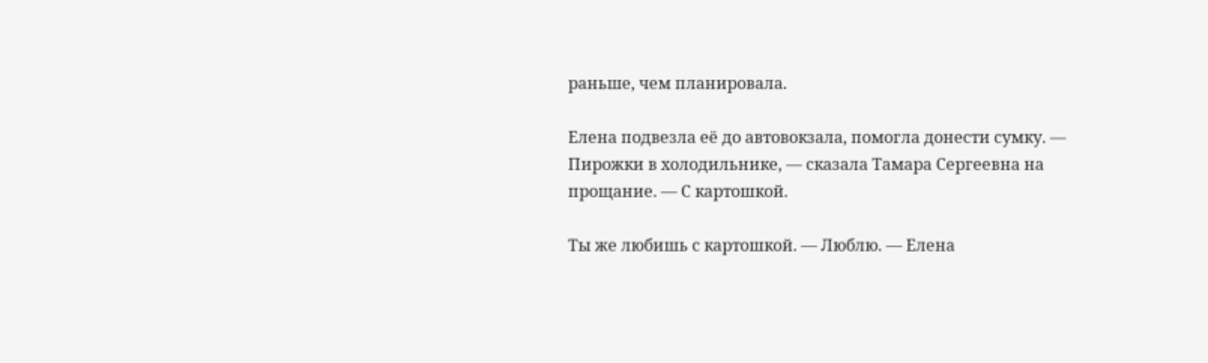раньше, чем планировала.

Елена подвезла её до автовокзала, помогла донести сумку. — Пирожки в холодильнике, — сказала Тамара Сергеевна на прощание. — С картошкой.

Ты же любишь с картошкой. — Люблю. — Елена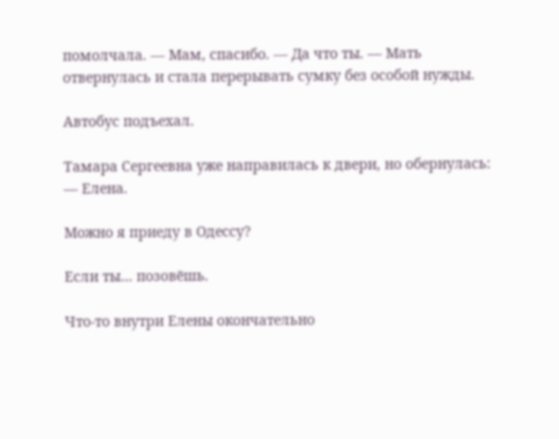помолчала. — Мам, спасибо. — Да что ты. — Мать отвернулась и стала перерывать сумку без особой нужды.

Автобус подъехал.

Тамара Сергеевна уже направилась к двери, но обернулась: — Елена.

Можно я приеду в Одессу?

Если ты… позовёшь.

Что-то внутри Елены окончательно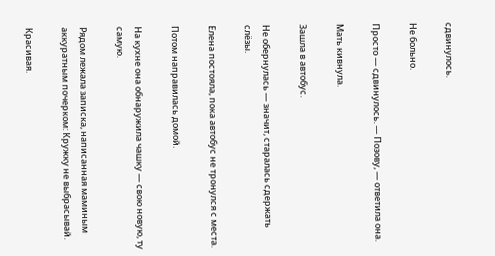сдвинулось.

Не больно.

Просто — сдвинулось. — Позову, — ответила она.

Мать кивнула.

Зашла в автобус.

Не обернулась — значит, старалась сдержать слёзы.

Елена постояла, пока автобус не тронулся с места.

Потом направилась домой.

На кухне она обнаружила чашку — свою новую, ту самую.

Рядом лежала записка, написанная маминым аккуратным почерком: Кружку не выбрасывай.

Красивая.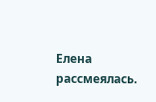Елена рассмеялась.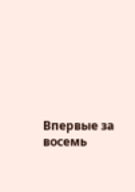Впервые за восемь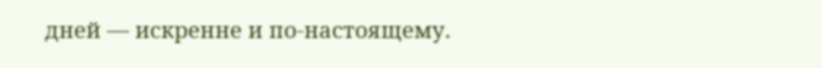дней — искренне и по-настоящему.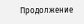Продолжение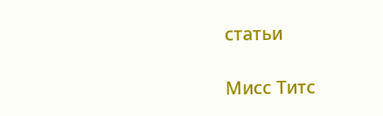статьи

Мисс Титс